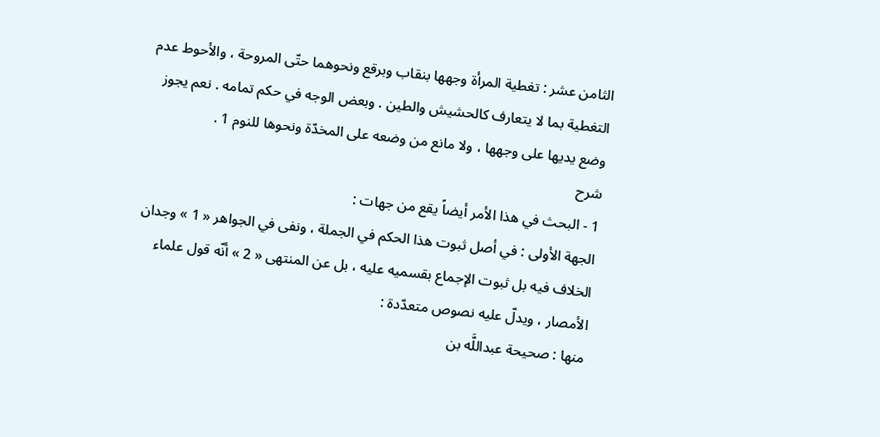الثامن عشر : تغطية المرأة وجهها بنقاب وبرقع ونحوهما حتّى المروحة ، والأحوط عدم التغطية بما لا يتعارف كالحشيش والطين . وبعض الوجه في حكم تمامه . نعم يجوز وضع يديها على وجهها ، ولا مانع من وضعه على المخدّة ونحوها للنوم 1 .
شرح
1 - البحث في هذا الأمر أيضاً يقع من جهات :
الجهة الأولى : في أصل ثبوت هذا الحكم في الجملة ، ونفى في الجواهر « 1 » وجدان الخلاف فيه بل ثبوت الإجماع بقسميه عليه ، بل عن المنتهى « 2 » أنّه قول علماء الأمصار ، ويدلّ عليه نصوص متعدّدة :
منها : صحيحة عبداللَّه بن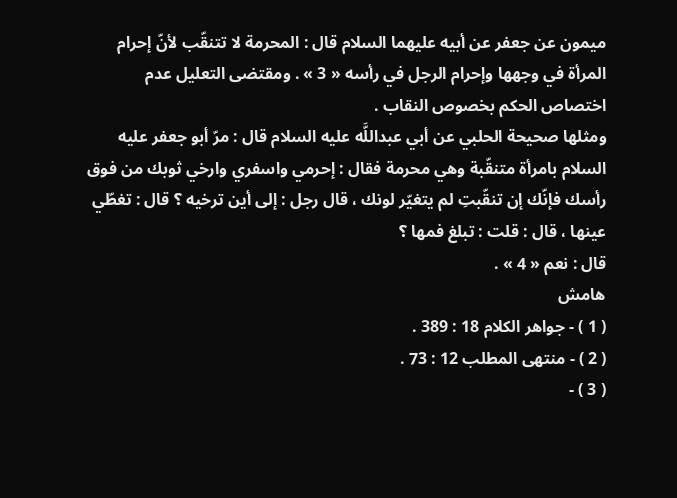ميمون عن جعفر عن أبيه عليهما السلام قال : المحرمة لا تتنقّب لأنّ إحرام المرأة في وجهها وإحرام الرجل في رأسه « 3 » . ومقتضى التعليل عدم اختصاص الحكم بخصوص النقاب .
ومثلها صحيحة الحلبي عن أبي عبداللَّه عليه السلام قال : مرّ أبو جعفر عليه السلام بامرأة متنقّبة وهي محرمة فقال : إحرمي واسفري وارخي ثوبك من فوق رأسك فإنّك إن تنقّبتِ لم يتغيّر لونك ، قال رجل : إلى أين ترخيه ؟ قال : تغطّي عينها ، قال : قلت : تبلغ فمها ؟
قال : نعم « 4 » .
هامش
( 1 ) - جواهر الكلام 18 : 389 .
( 2 ) - منتهى المطلب 12 : 73 .
( 3 ) -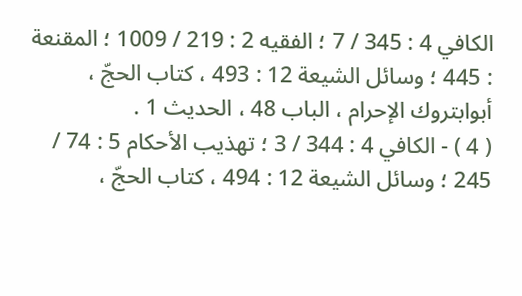الكافي 4 : 345 / 7 ؛ الفقيه 2 : 219 / 1009 ؛ المقنعة : 445 ؛ وسائل الشيعة 12 : 493 ، كتاب الحجّ ، أبوابتروك الإحرام ، الباب 48 ، الحديث 1 .
( 4 ) - الكافي 4 : 344 / 3 ؛ تهذيب الأحكام 5 : 74 / 245 ؛ وسائل الشيعة 12 : 494 ، كتاب الحجّ ،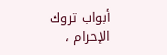أبواب تروك الإحرام ،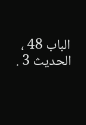الباب 48 ، الحديث 3 .